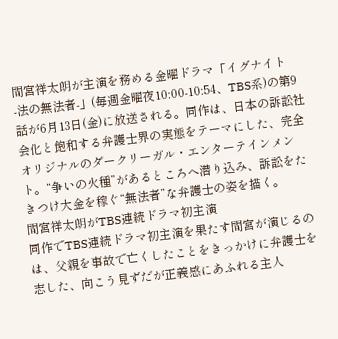間宮祥太朗が主演を務める金曜ドラマ「イグナイト -法の無法者-」(毎週金曜夜10:00-10:54、TBS系)の第9話が6月13日(金)に放送される。同作は、日本の訴訟社会化と飽和する弁護士界の実態をテーマにした、完全オリジナルのダークリーガル・エンターテインメント。“争いの火種”があるところへ潜り込み、訴訟をたきつけ大金を稼ぐ“無法者”な弁護士の姿を描く。
間宮祥太朗がTBS連続ドラマ初主演
同作でTBS連続ドラマ初主演を果たす間宮が演じるのは、父親を事故で亡くしたことをきっかけに弁護士を志した、向こう見ずだが正義感にあふれる主人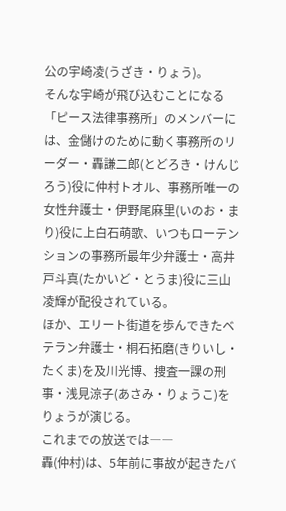公の宇崎凌(うざき・りょう)。
そんな宇崎が飛び込むことになる「ピース法律事務所」のメンバーには、金儲けのために動く事務所のリーダー・轟謙二郎(とどろき・けんじろう)役に仲村トオル、事務所唯一の女性弁護士・伊野尾麻里(いのお・まり)役に上白石萌歌、いつもローテンションの事務所最年少弁護士・高井戸斗真(たかいど・とうま)役に三山凌輝が配役されている。
ほか、エリート街道を歩んできたベテラン弁護士・桐石拓磨(きりいし・たくま)を及川光博、捜査一課の刑事・浅見涼子(あさみ・りょうこ)をりょうが演じる。
これまでの放送では――
轟(仲村)は、5年前に事故が起きたバ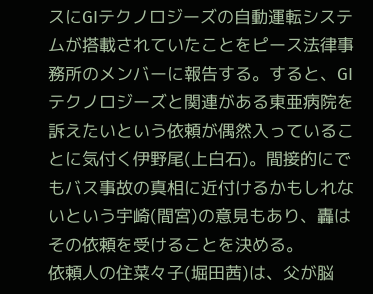スにGIテクノロジーズの自動運転システムが搭載されていたことをピース法律事務所のメンバーに報告する。すると、GIテクノロジーズと関連がある東亜病院を訴えたいという依頼が偶然入っていることに気付く伊野尾(上白石)。間接的にでもバス事故の真相に近付けるかもしれないという宇崎(間宮)の意見もあり、轟はその依頼を受けることを決める。
依頼人の住菜々子(堀田茜)は、父が脳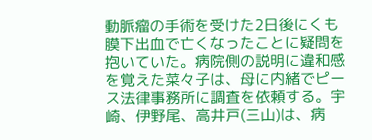動脈瘤の手術を受けた2日後にくも膜下出血で亡くなったことに疑問を抱いていた。病院側の説明に違和感を覚えた菜々子は、母に内緒でピース法律事務所に調査を依頼する。宇崎、伊野尾、高井戸(三山)は、病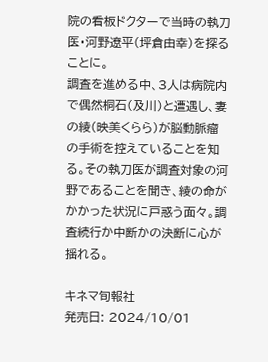院の看板ドクターで当時の執刀医・河野遼平(坪倉由幸)を探ることに。
調査を進める中、3人は病院内で偶然桐石(及川)と遭遇し、妻の綾(映美くらら)が脳動脈瘤の手術を控えていることを知る。その執刀医が調査対象の河野であることを聞き、綾の命がかかった状況に戸惑う面々。調査続行か中断かの決断に心が揺れる。

キネマ旬報社
発売日: 2024/10/01